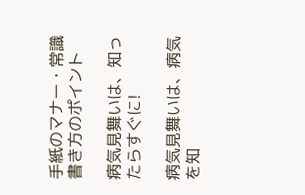手紙のマナー・常識
書き方のポイント

病気見舞いは、知ったらすぐに!

病気見舞いは、病気を知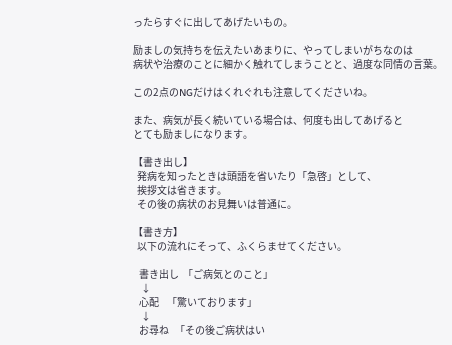ったらすぐに出してあげたいもの。

励ましの気持ちを伝えたいあまりに、やってしまいがちなのは
病状や治療のことに細かく触れてしまうことと、過度な同情の言葉。

この2点のNGだけはくれぐれも注意してくださいね。

また、病気が長く続いている場合は、何度も出してあげると
とても励ましになります。

【書き出し】
  発病を知ったときは頭語を省いたり「急啓」として、
  挨拶文は省きます。
  その後の病状のお見舞いは普通に。

【書き方】
  以下の流れにそって、ふくらませてください。

   書き出し  「ご病気とのこと」
    ↓
   心配    「驚いております」
    ↓
   お尋ね   「その後ご病状はい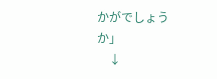かがでしょうか」
    ↓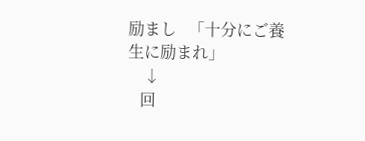励まし   「十分にご養生に励まれ」
    ↓
   回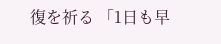復を祈る 「1日も早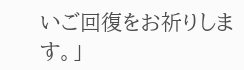いご回復をお祈りします。」